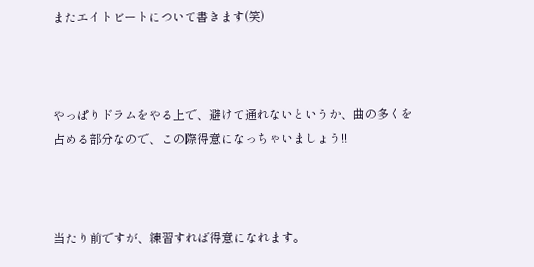またエイトビートについて書きます(笑)



やっぱりドラムをやる上で、避けて通れないというか、曲の多くを占める部分なので、この際得意になっちゃいましょう!!



当たり前ですが、練習すれば得意になれます。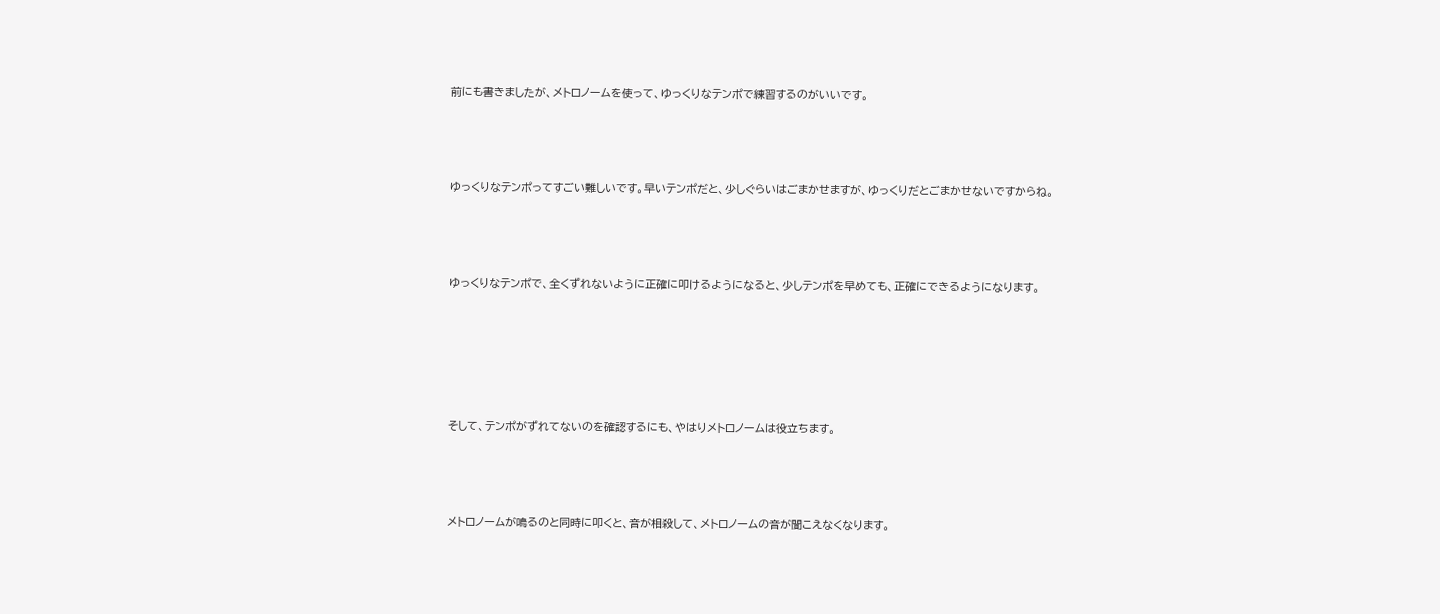前にも書きましたが、メトロノームを使って、ゆっくりなテンポで練習するのがいいです。



ゆっくりなテンポってすごい難しいです。早いテンポだと、少しぐらいはごまかせますが、ゆっくりだとごまかせないですからね。



ゆっくりなテンポで、全くずれないように正確に叩けるようになると、少しテンポを早めても、正確にできるようになります。





そして、テンポがずれてないのを確認するにも、やはりメトロノームは役立ちます。



メトロノームが鳴るのと同時に叩くと、音が相殺して、メトロノームの音が聞こえなくなります。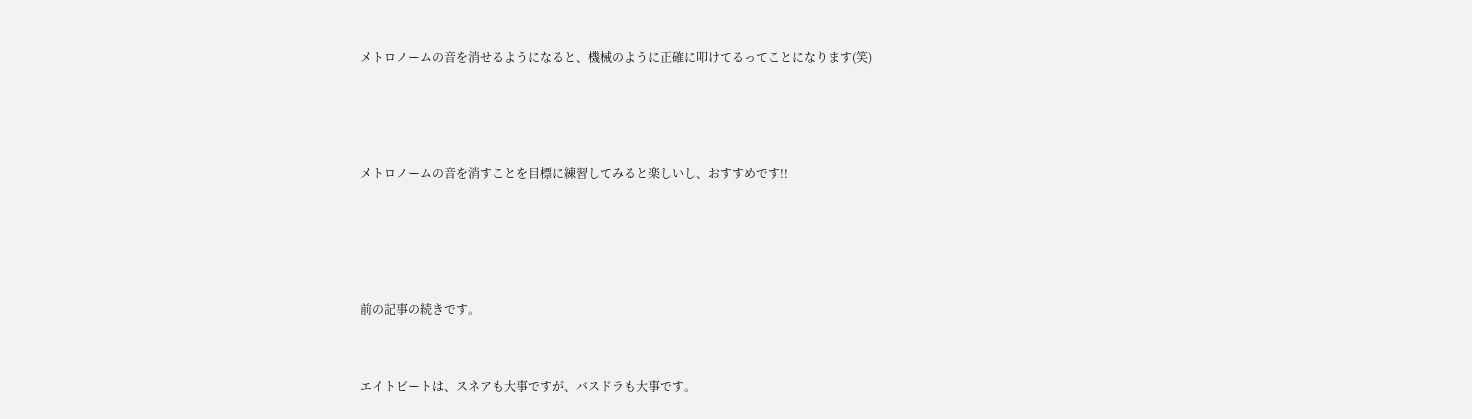メトロノームの音を消せるようになると、機械のように正確に叩けてるってことになります(笑)





メトロノームの音を消すことを目標に練習してみると楽しいし、おすすめです!!






前の記事の続きです。



エイトビートは、スネアも大事ですが、バスドラも大事です。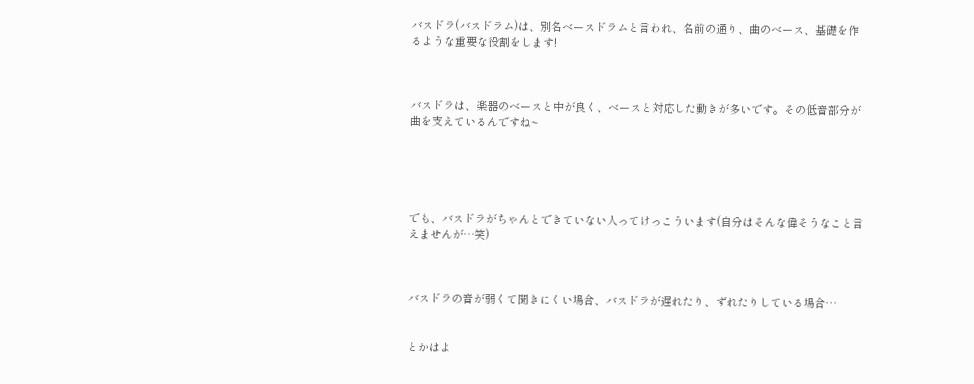バスドラ(バスドラム)は、別名ベースドラムと言われ、名前の通り、曲のベース、基礎を作るような重要な役割をします!



バスドラは、楽器のベースと中が良く、ベースと対応した動きが多いです。その低音部分が曲を支えているんですね~





でも、バスドラがちゃんとできていない人ってけっこういます(自分はそんな偉そうなこと言えませんが…笑)



バスドラの音が弱くて聞きにくい場合、バスドラが遅れたり、ずれたりしている場合…


とかはよ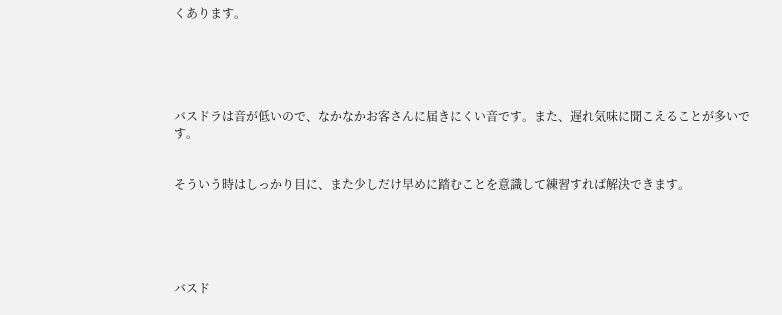くあります。





バスドラは音が低いので、なかなかお客さんに届きにくい音です。また、遅れ気味に聞こえることが多いです。


そういう時はしっかり目に、また少しだけ早めに踏むことを意識して練習すれば解決できます。





バスド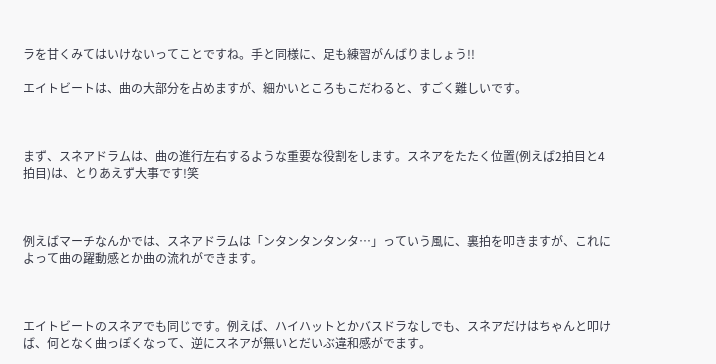ラを甘くみてはいけないってことですね。手と同様に、足も練習がんばりましょう!!

エイトビートは、曲の大部分を占めますが、細かいところもこだわると、すごく難しいです。



まず、スネアドラムは、曲の進行左右するような重要な役割をします。スネアをたたく位置(例えば2拍目と4拍目)は、とりあえず大事です!笑



例えばマーチなんかでは、スネアドラムは「ンタンタンタンタ…」っていう風に、裏拍を叩きますが、これによって曲の躍動感とか曲の流れができます。



エイトビートのスネアでも同じです。例えば、ハイハットとかバスドラなしでも、スネアだけはちゃんと叩けば、何となく曲っぽくなって、逆にスネアが無いとだいぶ違和感がでます。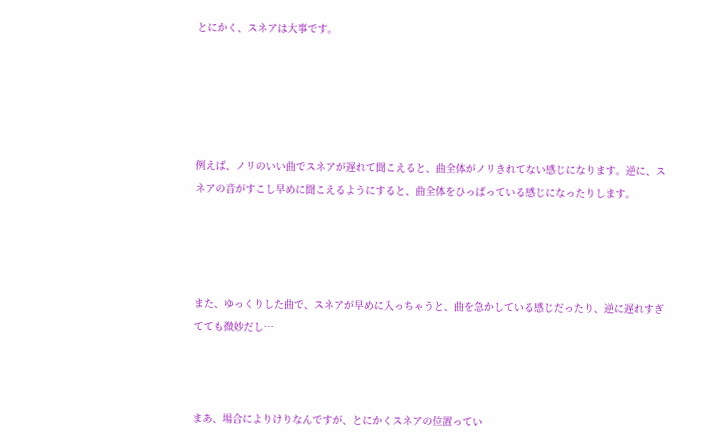とにかく、スネアは大事です。





例えば、ノリのいい曲でスネアが遅れて聞こえると、曲全体がノリきれてない感じになります。逆に、スネアの音がすこし早めに聞こえるようにすると、曲全体をひっぱっている感じになったりします。




また、ゆっくりした曲で、スネアが早めに入っちゃうと、曲を急かしている感じだったり、逆に遅れすぎてても微妙だし…



まあ、場合によりけりなんですが、とにかくスネアの位置ってい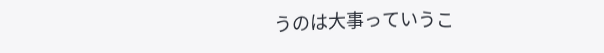うのは大事っていうこ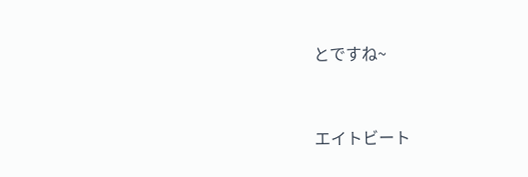とですね~



エイトビート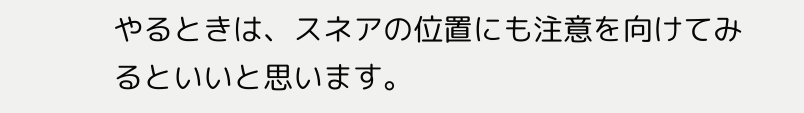やるときは、スネアの位置にも注意を向けてみるといいと思います。